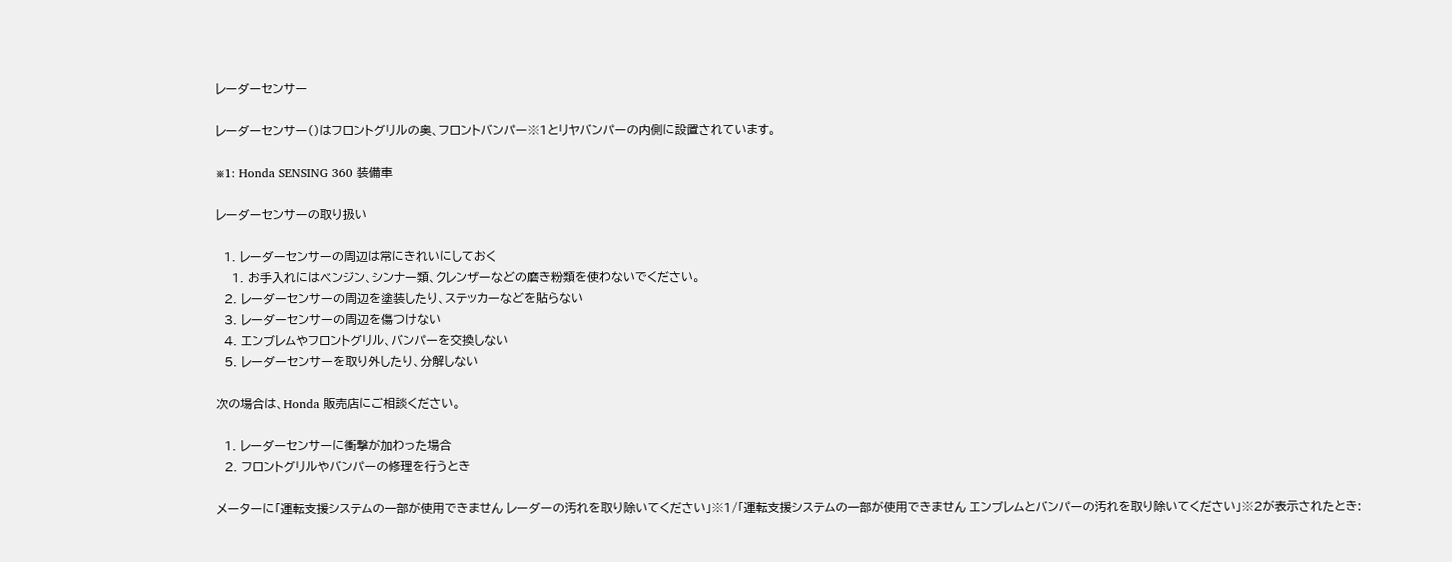レーダーセンサー

レーダーセンサー()はフロントグリルの奥、フロントバンパー※1とリヤバンパーの内側に設置されています。

※1: Honda SENSING 360 装備車

レーダーセンサーの取り扱い

  1. レーダーセンサーの周辺は常にきれいにしておく
    1. お手入れにはベンジン、シンナー類、クレンザーなどの磨き粉類を使わないでください。
  2. レーダーセンサーの周辺を塗装したり、ステッカーなどを貼らない
  3. レーダーセンサーの周辺を傷つけない
  4. エンブレムやフロントグリル、バンパーを交換しない
  5. レーダーセンサーを取り外したり、分解しない

次の場合は、Honda 販売店にご相談ください。

  1. レーダーセンサーに衝撃が加わった場合
  2. フロントグリルやバンパーの修理を行うとき

メーターに「運転支援システムの一部が使用できません レーダーの汚れを取り除いてください」※1/「運転支援システムの一部が使用できません エンブレムとバンパーの汚れを取り除いてください」※2が表示されたとき: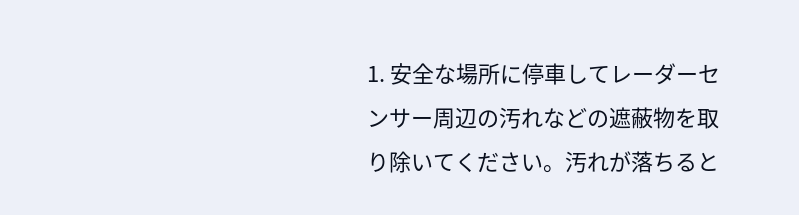1. 安全な場所に停車してレーダーセンサー周辺の汚れなどの遮蔽物を取り除いてください。汚れが落ちると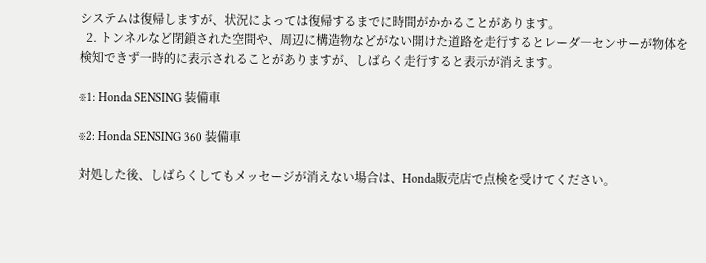システムは復帰しますが、状況によっては復帰するまでに時間がかかることがあります。
  2. トンネルなど閉鎖された空間や、周辺に構造物などがない開けた道路を走行するとレーダ―センサーが物体を検知できず一時的に表示されることがありますが、しばらく走行すると表示が消えます。

※1: Honda SENSING 装備車

※2: Honda SENSING 360 装備車

対処した後、しばらくしてもメッセージが消えない場合は、Honda販売店で点検を受けてください。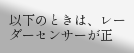以下のときは、レーダーセンサーが正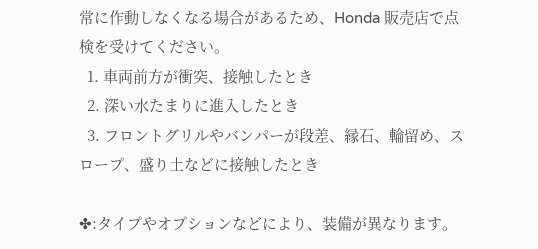常に作動しなくなる場合があるため、Honda 販売店で点検を受けてください。
  1. 車両前方が衝突、接触したとき
  2. 深い水たまりに進入したとき
  3. フロントグリルやバンパーが段差、縁石、輪留め、スロープ、盛り土などに接触したとき

✤:タイプやオプションなどにより、装備が異なります。